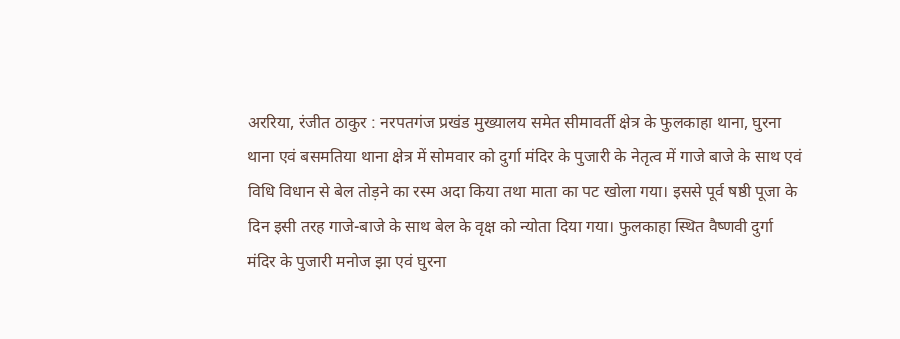अररिया, रंजीत ठाकुर : नरपतगंज प्रखंड मुख्यालय समेत सीमावर्ती क्षेत्र के फुलकाहा थाना, घुरना थाना एवं बसमतिया थाना क्षेत्र में सोमवार को दुर्गा मंदिर के पुजारी के नेतृत्व में गाजे बाजे के साथ एवं विधि विधान से बेल तोड़ने का रस्म अदा किया तथा माता का पट खोला गया। इससे पूर्व षष्ठी पूजा के दिन इसी तरह गाजे-बाजे के साथ बेल के वृक्ष को न्योता दिया गया। फुलकाहा स्थित वैष्णवी दुर्गा मंदिर के पुजारी मनोज झा एवं घुरना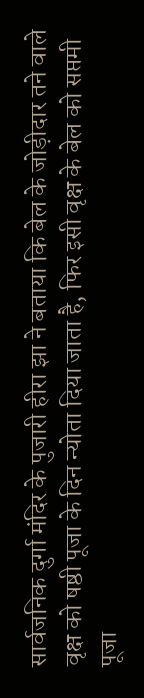सार्वजनिक दुर्गा मंदिर के पुजारी हीरा झा ने बताया कि बेल के जोड़ीदार तने वाले वृक्ष को षष्ठी पूजा के दिन न्योता दिया जाता है, फिर इसी वृक्ष के बेल को सप्तमी पूजा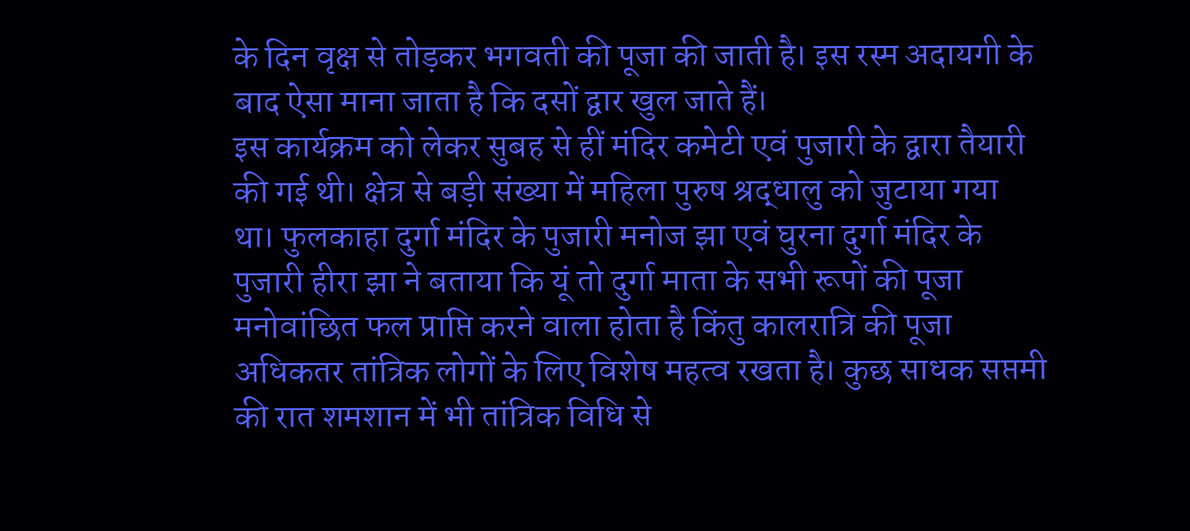के दिन वृक्ष से तोड़कर भगवती की पूजा की जाती है। इस रस्म अदायगी के बाद ऐसा माना जाता है कि दसों द्वार खुल जाते हैं।
इस कार्यक्रम को लेकर सुबह से हीं मंदिर कमेटी एवं पुजारी के द्वारा तैयारी की गई थी। क्षेत्र से बड़ी संख्या में महिला पुरुष श्रद्धालु को जुटाया गया था। फुलकाहा दुर्गा मंदिर के पुजारी मनोज झा एवं घुरना दुर्गा मंदिर के पुजारी हीरा झा ने बताया कि यूं तो दुर्गा माता के सभी रूपों की पूजा मनोवांछित फल प्राप्ति करने वाला होता है किंतु कालरात्रि की पूजा अधिकतर तांत्रिक लोगों के लिए विशेष महत्व रखता है। कुछ साधक सप्तमी की रात शमशान में भी तांत्रिक विधि से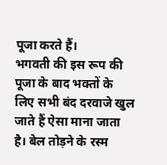पूजा करते हैं।
भगवती की इस रूप की पूजा के बाद भक्तों के लिए सभी बंद दरवाजे खुल जाते हैं ऐसा माना जाता है। बेल तोड़ने के रस्म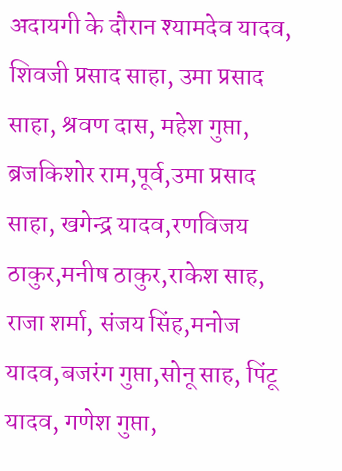अदायगी के दौरान श्यामदेव यादव, शिवजी प्रसाद साहा, उमा प्रसाद साहा, श्रवण दास, महेश गुप्ता, ब्रजकिशोर राम,पूर्व,उमा प्रसाद साहा, खगेन्द्र यादव,रणविजय ठाकुर,मनीष ठाकुर,राकेश साह, राजा शर्मा, संजय सिंह,मनोज यादव,बजरंग गुप्ता,सोनू साह, पिंटू यादव, गणेश गुप्ता,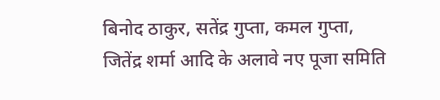बिनोद ठाकुर, सतेंद्र गुप्ता, कमल गुप्ता, जितेंद्र शर्मा आदि के अलावे नए पूजा समिति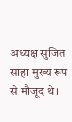अध्यक्ष सुजित साहा मुख्य रूप से मौजूद थे।